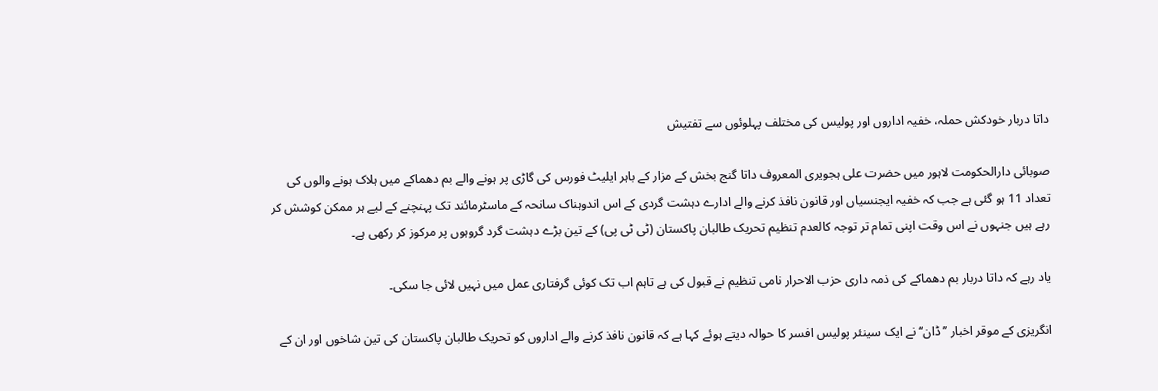داتا دربار خودکش حملہ، خفیہ اداروں اور پولیس کی مختلف پہلوئوں سے تفتیش

صوبائی دارالحکومت لاہور میں حضرت علی ہجویری المعروف داتا گنج بخش کے مزار کے باہر ایلیٹ فورس کی گاڑی پر ہونے والے بم دھماکے میں ہلاک ہونے والوں کی تعداد 11 ہو گئی ہے جب کہ خفیہ ایجنسیاں اور قانون نافذ کرنے والے ادارے دہشت گردی کے اس اندوہناک سانحہ کے ماسٹرمائند تک پہنچنے کے لیے ہر ممکن کوشش کر رہے ہیں جنہوں نے اس وقت اپنی تمام تر توجہ کالعدم تنظیم تحریک طالبان پاکستان (ٹی ٹی پی) کے تین بڑے دہشت گرد گروہوں پر مرکوز کر رکھی ہے۔

یاد رہے کہ داتا دربار بم دھماکے کی ذمہ داری حزب الاحرار نامی تنظیم نے قبول کی ہے تاہم اب تک کوئی گرفتاری عمل میں نہیں لائی جا سکی۔

انگریزی کے موقر اخبار ’’ڈان‘‘ نے ایک سینئر پولیس افسر کا حوالہ دیتے ہوئے کہا ہے کہ قانون نافذ کرنے والے اداروں کو تحریک طالبان پاکستان کی تین شاخوں اور ان کے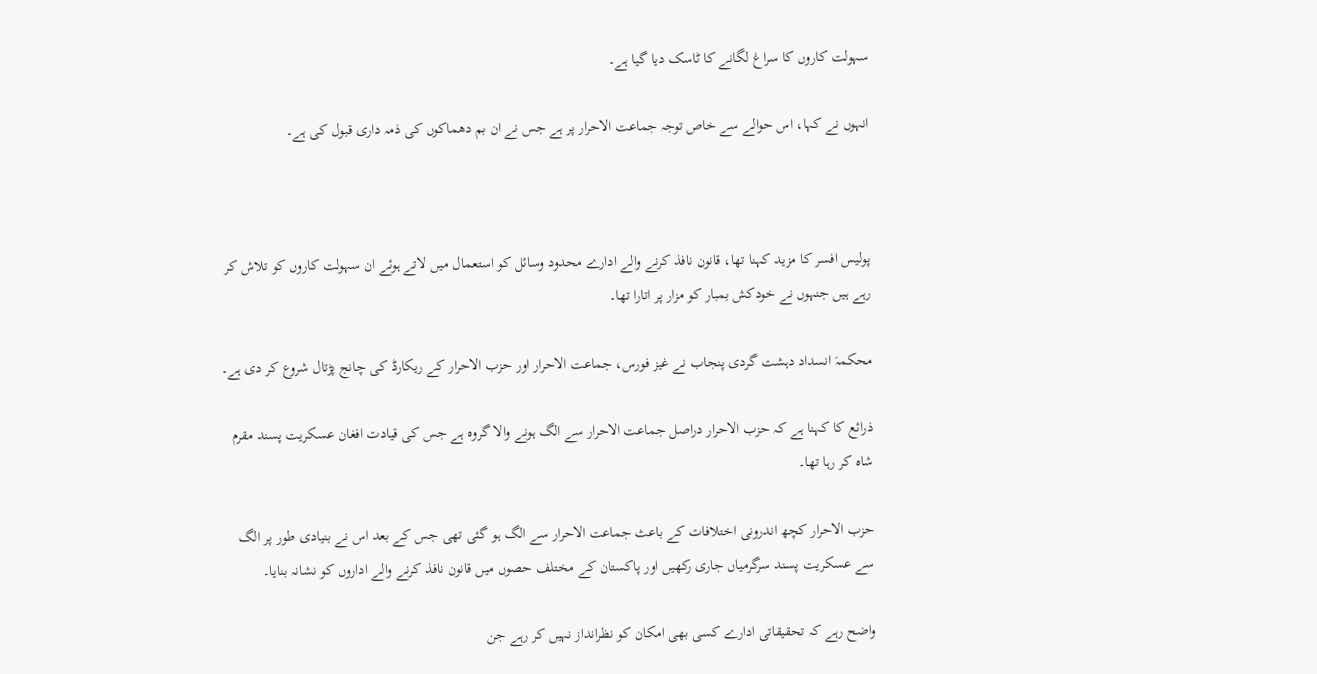سہولت کاروں کا سراغ لگانے کا ٹاسک دیا گیا ہے۔

انہوں نے کہا، اس حوالے سے خاص توجہ جماعت الاحرار پر ہے جس نے ان بم دھماکوں کی ذمہ داری قبول کی ہے۔



پولیس افسر کا مزید کہنا تھا، قانون نافذ کرنے والے ادارے محدود وسائل کو استعمال میں لاتے ہوئے ان سہولت کاروں کو تلاش کر رہے ہیں جنہوں نے خودکش بمبار کو مزار پر اتارا تھا۔

محکمہَ انسداد دہشت گردی پنجاب نے غیز فورس، جماعت الاحرار اور حزب الاحرار کے ریکارڈ کی چانج پڑتال شروع کر دی ہے۔

ذرائع کا کہنا ہے کہ حزب الاحرار دراصل جماعت الاحرار سے الگ ہونے والا گروہ ہے جس کی قیادت افغان عسکریت پسند مقرم شاہ کر رہا تھا۔

حزب الاحرار کچھ اندرونی اختلافات کے باعث جماعت الاحرار سے الگ ہو گئی تھی جس کے بعد اس نے بنیادی طور پر الگ سے عسکریت پسند سرگرمیاں جاری رکھیں اور پاکستان کے مختلف حصوں میں قانون نافذ کرنے والے اداروں کو نشانہ بنایا۔

واضح رہے کہ تحقیقاتی ادارے کسی بھی امکان کو نظرانداز نہیں کر رہے جن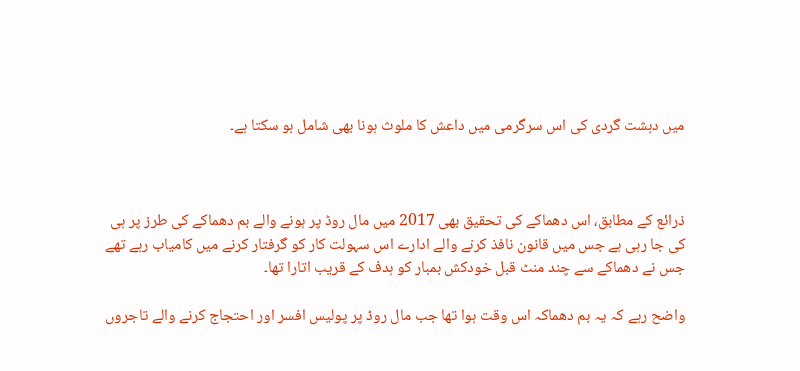میں دہشت گردی کی اس سرگرمی میں داعش کا ملوث ہونا بھی شامل ہو سکتا ہے۔



ذرائع کے مطابق، اس دھماکے کی تحقیق بھی 2017 میں مال روڈ پر ہونے والے بم دھماکے کی طرز پر ہی کی جا رہی ہے جس میں قانون نافذ کرنے والے ادارے اس سہولت کار کو گرفتار کرنے میں کامیاب رہے تھے جس نے دھماکے سے چند منٹ قبل خودکش بمبار کو ہدف کے قریب اتارا تھا۔

واضح رہے کہ یہ بم دھماکہ اس وقت ہوا تھا جب مال روڈ پر پولیس افسر اور احتجاج کرنے والے تاجروں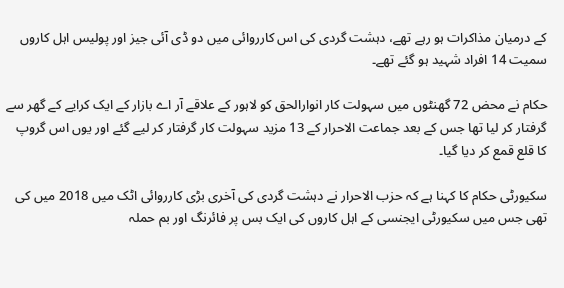کے درمیان مذاکرات ہو رہے تھے، دہشت گردی کی اس کارروائی میں دو ڈی آئی جیز اور پولیس اہل کاروں سمیت 14 افراد شہید ہو گئے تھے۔

حکام نے محض 72 گھنٹوں میں سہولت کار انوارالحق کو لاہور کے علاقے آر اے بازار کے ایک کرایے کے گھر سے گرفتار کر لیا تھا جس کے بعد جماعت الاحرار کے 13 مزید سہولت کار گرفتار کر لیے گئے اور یوں اس گروپ کا قلع قمع کر دیا گیا۔

سکیورٹی حکام کا کہنا ہے کہ حزب الاحرار نے دہشت گردی کی آخری بڑی کارروائی اٹک میں 2018 میں کی تھی جس میں سکیورٹی ایجنسی کے اہل کاروں کی ایک بس پر فائرنگ اور بم حملہ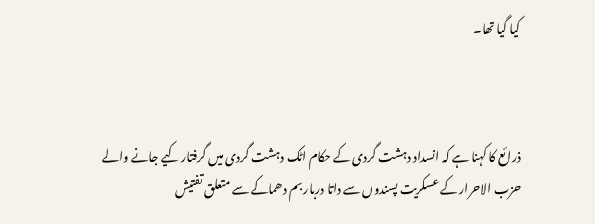کیا گیا تھا۔



ذرائع کا کہنا ہے کہ انسداد دہشت گردی کے حکام اٹک دہشت گردی میں گرفتار کیے جانے والے حزب الاحرار کے عسکریت پسندوں سے داتا دربار بم دھماکے سے متعلق تفتیش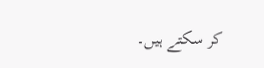کر سکتے ہیں۔